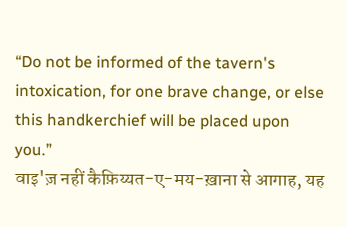“Do not be informed of the tavern's intoxication, for one brave change, or else this handkerchief will be placed upon you.”
वाइ'ज़ नहीं कैफ़िय्यत-ए-मय-ख़ाना से आगाह, यह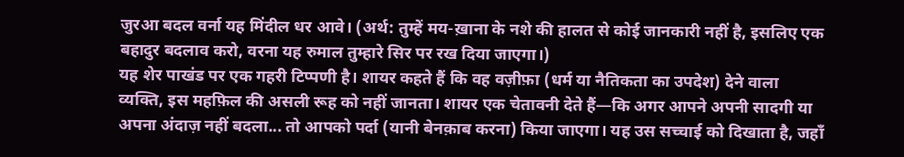जुरआ बदल वर्ना यह मिंदील धर आवे। (अर्थ: तुम्हें मय-ख़ाना के नशे की हालत से कोई जानकारी नहीं है, इसलिए एक बहादुर बदलाव करो, वरना यह रुमाल तुम्हारे सिर पर रख दिया जाएगा।)
यह शेर पाखंड पर एक गहरी टिप्पणी है। शायर कहते हैं कि वह वज़ीफ़ा (धर्म या नैतिकता का उपदेश) देने वाला व्यक्ति, इस महफ़िल की असली रूह को नहीं जानता। शायर एक चेतावनी देते हैं—कि अगर आपने अपनी सादगी या अपना अंदाज़ नहीं बदला... तो आपको पर्दा (यानी बेनक़ाब करना) किया जाएगा। यह उस सच्चाई को दिखाता है, जहाँ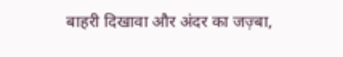बाहरी दिखावा और अंदर का जज़्बा,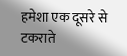हमेशा एक दूसरे से टकराते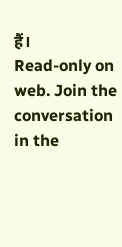हैं।
Read-only on web. Join the conversation in the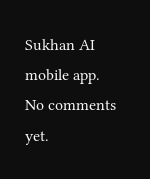Sukhan AI mobile app.
No comments yet.